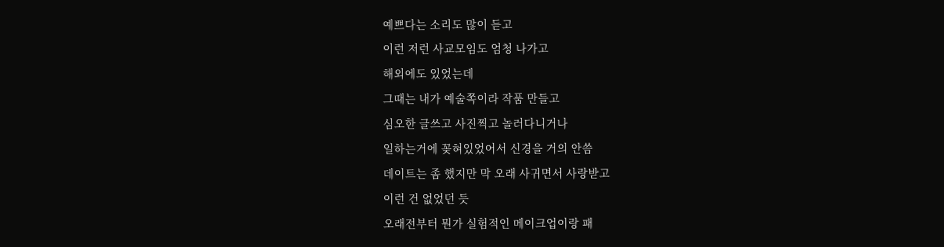예쁘다는 소리도 많이 듣고
이런 저런 사교모임도 엄청 나가고
해외에도 있었는데
그때는 내가 예술쪽이라 작품 만들고
심오한 글쓰고 사진찍고 놀러다니거나
일하는거에 꽂혀있었어서 신경을 거의 안씀
데이트는 좀 했지만 막 오래 사귀면서 사랑받고
이런 건 없었던 듯
오래전부터 뭔가 실험적인 메이크업이랑 패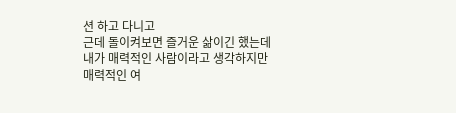션 하고 다니고
근데 돌이켜보면 즐거운 삶이긴 했는데
내가 매력적인 사람이라고 생각하지만
매력적인 여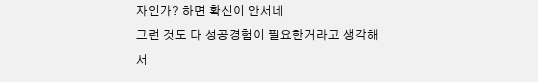자인가? 하면 확신이 안서네
그런 것도 다 성공경험이 필요한거라고 생각해서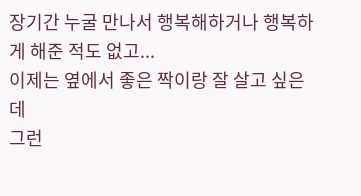장기간 누굴 만나서 행복해하거나 행복하게 해준 적도 없고...
이제는 옆에서 좋은 짝이랑 잘 살고 싶은데
그런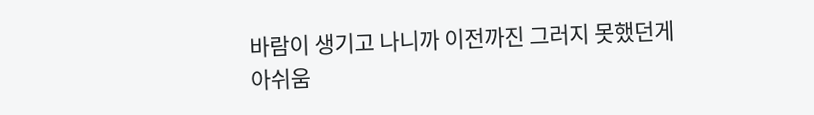바람이 생기고 나니까 이전까진 그러지 못했던게
아쉬움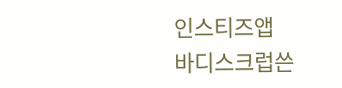인스티즈앱
바디스크럽쓴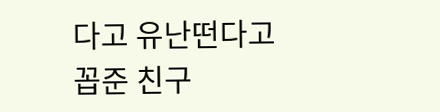다고 유난떤다고 꼽준 친구